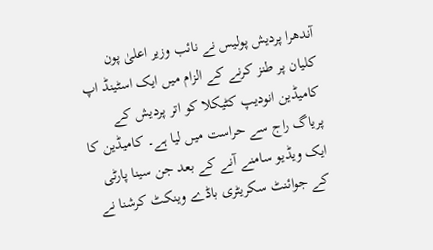آندھرا پردیش پولیس نے نائب وزیر اعلیٰ پون کلیان پر طنز کرنے کے الزام میں ایک اسٹینڈ اپ کامیڈین انودیپ کٹیکلا کو اتر پردیش کے پریاگ راج سے حراست میں لیا ہے۔ کامیڈین کا ایک ویڈیو سامنے آنے کے بعد جن سینا پارٹی کے جوائنٹ سکریٹری باڈے وینکٹ کرشنا نے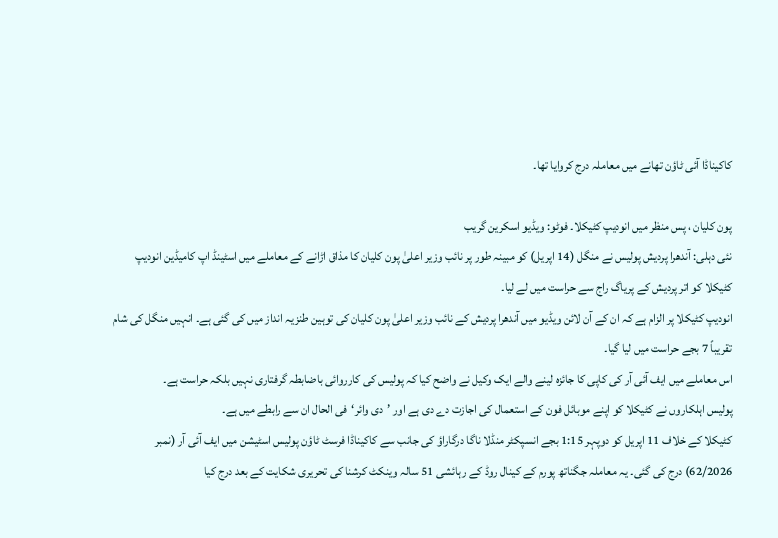کاکیناڈا آئی ٹاؤن تھانے میں معاملہ درج کروایا تھا۔

پون کلیان ، پس منظر میں انودیپ کٹیکلا۔ فوٹو: ویڈیو اسکرین گریب
نئی دہلی: آندھرا پردیش پولیس نے منگل (14 اپریل) کو مبینہ طور پر نائب وزیر اعلیٰ پون کلیان کا مذاق اڑانے کے معاملے میں اسٹینڈ اپ کامیڈین انودیپ کٹیکلا کو اتر پردیش کے پریاگ راج سے حراست میں لے لیا۔
انودیپ کٹیکلا پر الزام ہے کہ ان کے آن لائن ویڈیو میں آندھرا پردیش کے نائب وزیر اعلیٰ پون کلیان کی توہین طنزیہ انداز میں کی گئی ہے۔ انہیں منگل کی شام تقریباً 7 بجے حراست میں لیا گیا۔
اس معاملے میں ایف آئی آر کی کاپی کا جائزہ لینے والے ایک وکیل نے واضح کیا کہ پولیس کی کارروائی باضابطہ گرفتاری نہیں بلکہ حراست ہے۔
پولیس اہلکاروں نے کٹیکلا کو اپنے موبائل فون کے استعمال کی اجازت دے دی ہے اور ’دی وائر‘فی الحال ان سے رابطے میں ہے۔
کٹیکلا کے خلاف 11 اپریل کو دوپہر 1:15 بجے انسپکٹر منڈلا ناگا درگاراؤ کی جانب سے کاکیناڈا فرسٹ ٹاؤن پولیس اسٹیشن میں ایف آئی آر (نمبر 62/2026) درج کی گئی۔ یہ معاملہ جگناتھ پورم کے کینال روڈ کے رہائشی 51 سالہ وینکٹ کرشنا کی تحریری شکایت کے بعد درج کیا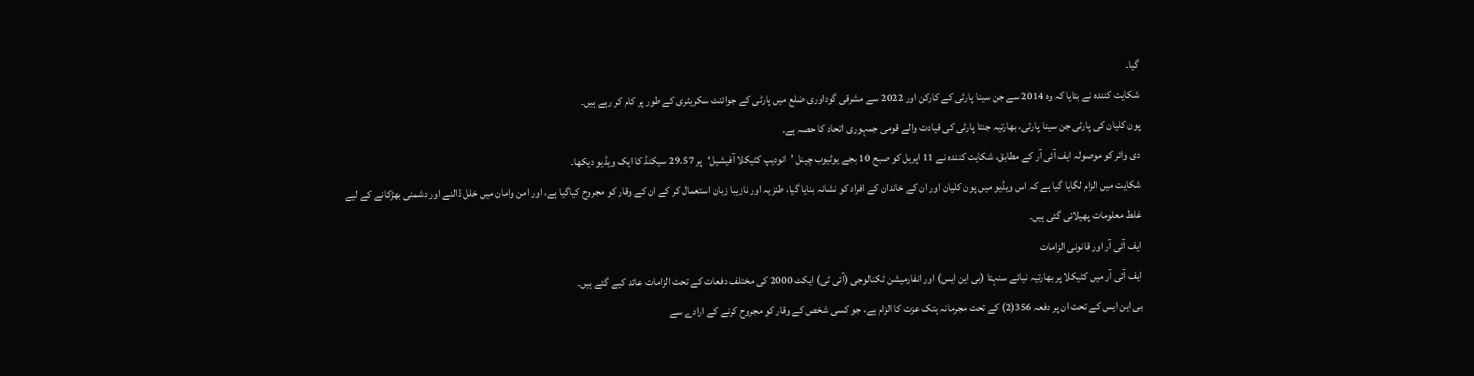گیا۔
شکایت کنندہ نے بتایا کہ وہ 2014 سے جن سینا پارٹی کے کارکن اور 2022 سے مشرقی گوداوری ضلع میں پارٹی کے جوائنٹ سکریٹری کے طور پر کام کر رہے ہیں۔
پون کلیان کی پارٹی جن سینا پارٹی، بھارتیہ جنتا پارٹی کی قیادت والے قومی جمہوری اتحاد کا حصہ ہے۔
دی وائر کو موصولہ ایف آئی آر کے مطابق، شکایت کنندہ نے 11 اپریل کو صبح 10 بجے یوٹیوب چینل ’انودیپ کٹیکلا آفیشیل‘پر 29.57 سیکنڈ کا ایک ویڈیو دیکھا۔
شکایت میں الزام لگایا گیا ہے کہ اس ویڈیو میں پون کلیان اور ان کے خاندان کے افراد کو نشانہ بنایا گیا، طنزیہ اور نازیبا زبان استعمال کر کے ان کے وقار کو مجروح کیاگیا ہے، اور امن وامان میں خلل ڈالنے اور دشمنی بھڑکانے کے لیے غلط معلومات پھیلائی گئی ہیں۔
ایف آئی آر اور قانونی الزامات
ایف آئی آر میں کٹیکلا پر بھارتیہ نیائے سنہتا (بی این ایس) اور انفارمیشن ٹکنالوجی (آئی ٹی) ایکٹ 2000 کی مختلف دفعات کے تحت الزامات عائد کیے گئے ہیں۔
بی این ایس کے تحت ان پر دفعہ 356(2) کے تحت مجرمانہ ہتک عزت کا الزام ہے، جو کسی شخص کے وقار کو مجروح کرنے کے ارادے سے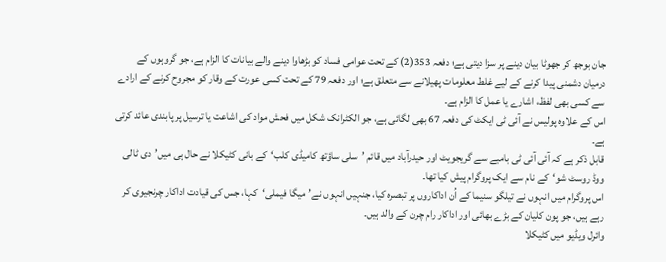جان بوجھ کر جھوٹا بیان دینے پر سزا دیتی ہے؛ دفعہ 353(2) کے تحت عوامی فساد کو بڑھاوا دینے والے بیانات کا الزام ہے، جو گروہوں کے درمیان دشمنی پیدا کرنے کے لیے غلط معلومات پھیلانے سے متعلق ہے؛ اور دفعہ 79 کے تحت کسی عورت کے وقار کو مجروح کرنے کے ارادے سے کسی بھی لفظ، اشارے یا عمل کا الزام ہے۔
اس کے علاوہ پولیس نے آئی ٹی ایکٹ کی دفعہ 67 بھی لگائی ہے، جو الکٹرانک شکل میں فحش مواد کی اشاعت یا ترسیل پر پابندی عائد کرتی ہے۔
قابل ذکر ہے کہ آئی آئی ٹی بامبے سے گریجویٹ اور حیدرآباد میں قائم ’سلی ساؤتھ کامیڈی کلب‘کے بانی کٹیکلا نے حال ہی میں’دی ٹالی ووڈ روسٹ شو‘کے نام سے ایک پروگرام پیش کیا تھا۔
اس پروگرام میں انہوں نے تیلگو سنیما کے اُن اداکاروں پر تبصرہ کیا، جنہیں انہوں نے’میگا فیملی‘کہا، جس کی قیادت اداکار چرنجیوی کر رہے ہیں، جو پون کلیان کے بڑے بھائی اور اداکار رام چرن کے والد ہیں۔
وائرل ویڈیو میں کٹیکلا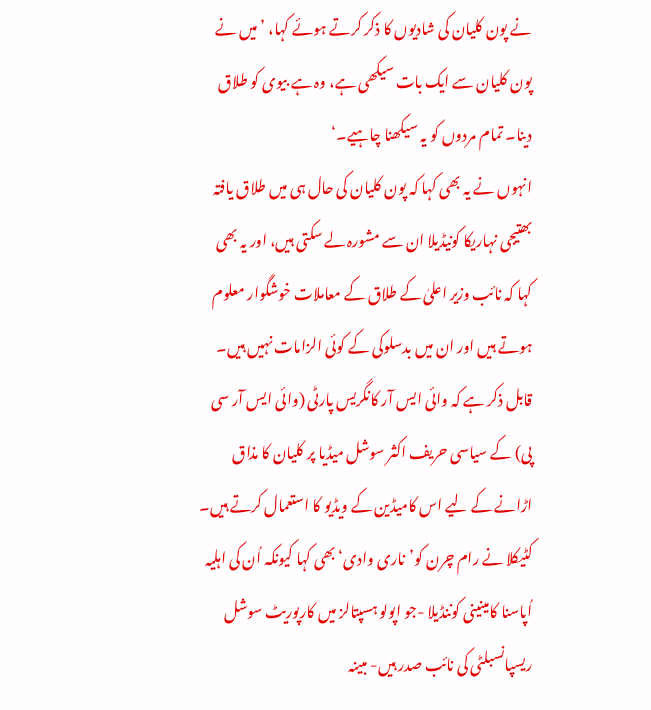نے پون کلیان کی شادیوں کا ذکر کرتے ہوئے کہا، ’میں نے پون کلیان سے ایک بات سیکھی ہے، وہ ہے بیوی کو طلاق دینا۔ تمام مردوں کو یہ سیکھنا چاہیے۔‘
انہوں نے یہ بھی کہا کہ پون کلیان کی حال ہی میں طلاق یافتہ بھتیجی نہاریکا کونیڈیلا ان سے مشورہ لے سکتی ہیں، اور یہ بھی کہا کہ نائب وزیر اعلیٰ کے طلاق کے معاملات خوشگوار معلوم ہوتے ہیں اور ان میں بدسلوکی کے کوئی الزامات نہیں ہیں۔
قابل ذکر ہے کہ وائی ایس آر کانگریس پارٹی (وائی ایس آر سی پی) کے سیاسی حریف اکثر سوشل میڈیا پر کلیان کا مذاق اڑانے کے لیے اس کامیڈین کے ویڈیو کا استعمال کرتے ہیں۔
کٹیکلا نے رام چرن کو’ناری وادی‘بھی کہا کیونکہ اُن کی اہلیہ اُپاسنا کامینینی کوننڈیلا -جو اپولو ہسپتالز میں کارپوریٹ سوشل ریسپانسبلٹی کی نائب صدر ہیں- مبینہ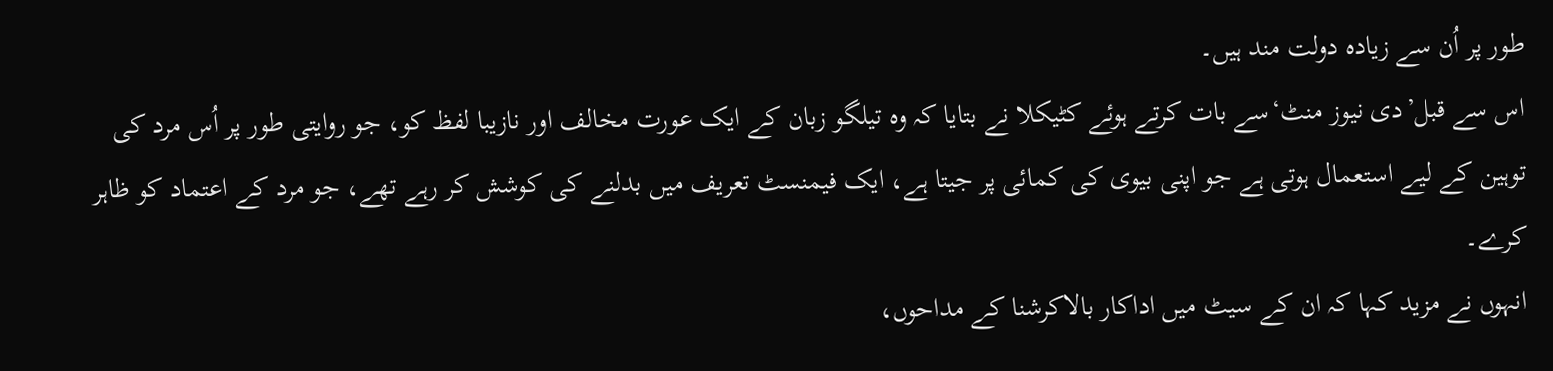طور پر اُن سے زیادہ دولت مند ہیں۔
اس سے قبل’دی نیوز منٹ‘سے بات کرتے ہوئے کٹیکلا نے بتایا کہ وہ تیلگو زبان کے ایک عورت مخالف اور نازیبا لفظ کو، جو روایتی طور پر اُس مرد کی توہین کے لیے استعمال ہوتی ہے جو اپنی بیوی کی کمائی پر جیتا ہے، ایک فیمنسٹ تعریف میں بدلنے کی کوشش کر رہے تھے، جو مرد کے اعتماد کو ظاہر کرے۔
انہوں نے مزید کہا کہ ان کے سیٹ میں اداکار بالاکرشنا کے مداحوں،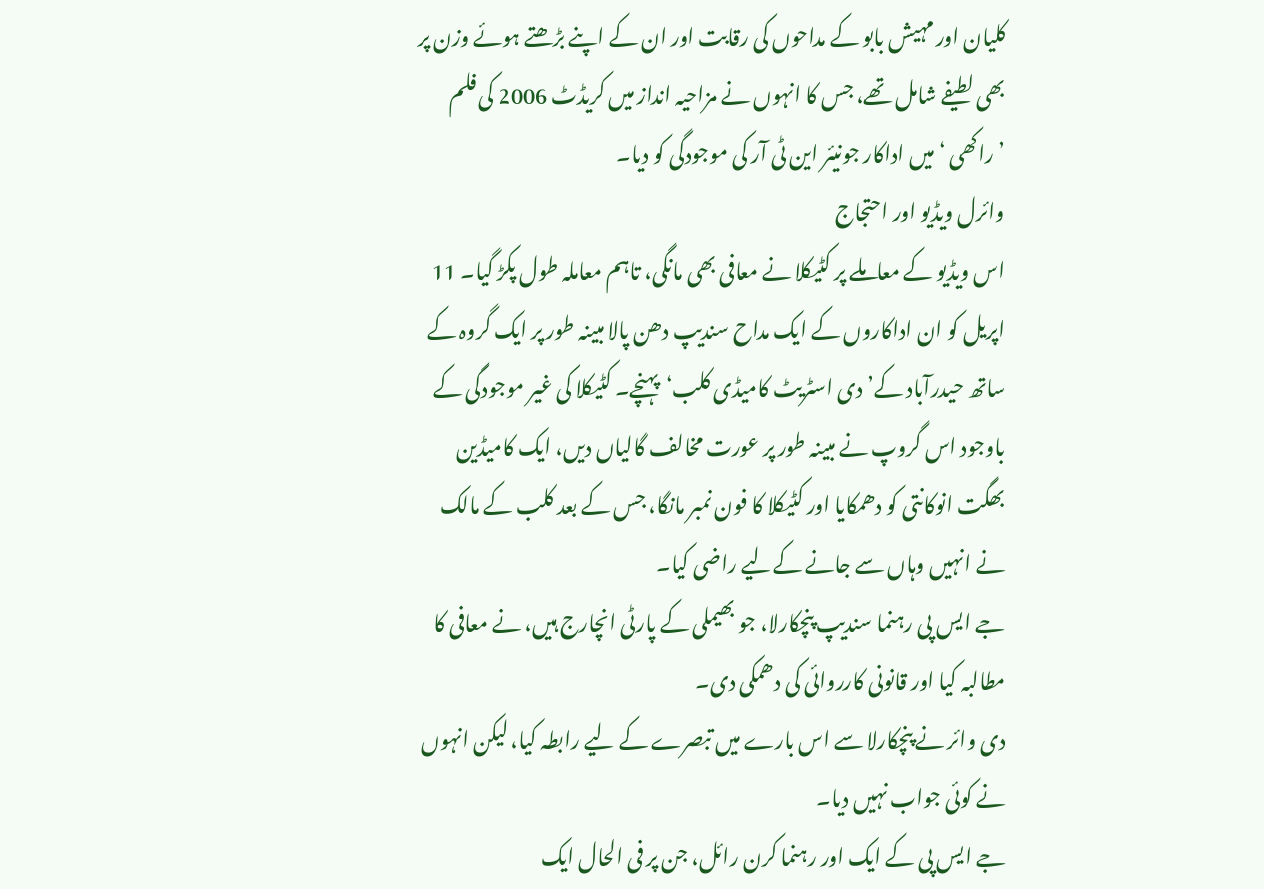کلیان اور مہیش بابو کے مداحوں کی رقابت اور ان کے اپنے بڑھتے ہوئے وزن پر بھی لطیفے شامل تھے، جس کا انہوں نے مزاحیہ انداز میں کریڈٹ 2006 کی فلم ’راکھی ‘ میں اداکار جونیئر این ٹی آر کی موجودگی کو دیا۔
وائرل ویڈیو اور احتجاج
اس ویڈیو کے معاملے پر کٹیکلا نے معافی بھی مانگی، تاہم معاملہ طول پکڑ گیا۔ 11 اپریل کو ان اداکاروں کے ایک مداح سندیپ دھن پالا مبینہ طور پر ایک گروہ کے ساتھ حیدرآباد کے’دی اسٹریٹ کامیڈی کلب‘پہنچے۔ کٹیکلا کی غیر موجودگی کے باوجود اس گروپ نے مبینہ طور پر عورت مخالف گالیاں دیں، ایک کامیڈین بھگت انوکانتی کو دھمکایا اور کٹیکلا کا فون نمبر مانگا، جس کے بعد کلب کے مالک نے انہیں وہاں سے جانے کےلیے راضی کیا۔
جے ایس پی رہنما سندیپ پنچکارلا، جو بھیملی کے پارٹی انچارج ہیں، نے معافی کا مطالبہ کیا اور قانونی کارروائی کی دھمکی دی۔
دی وائر نے پنچکارلا سے اس بارے میں تبصرے کے لیے رابطہ کیا، لیکن انہوں نے کوئی جواب نہیں دیا۔
جے ایس پی کے ایک اور رہنما کرن رائل، جن پر فی الحال ایک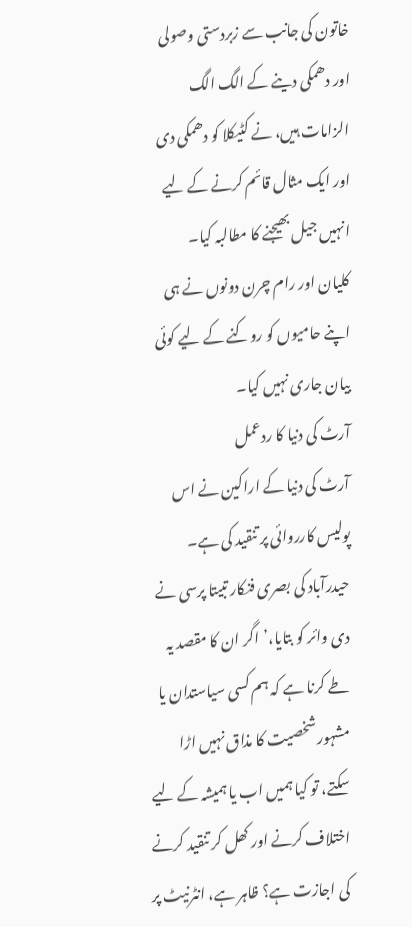خاتون کی جانب سے زبردستی وصولی اور دھمکی دینے کے الگ الگ الزامات ہیں، نے کٹیکلا کو دھمکی دی اور ایک مثال قائم کرنے کے لیے انہیں جیل بھیجنے کا مطالبہ کیا۔
کلیان اور رام چرن دونوں نے ہی اپنے حامیوں کو روکنے کے لیے کوئی بیان جاری نہیں کیا۔
آرٹ کی دنیا کا ردعمل
آرٹ کی دنیا کے اراکین نے اس پولیس کارروائی پر تنقید کی ہے۔
حیدرآباد کی بصری فنکار تبیتا پرسی نے دی وائر کو بتایا،’اگر ان کا مقصد یہ طے کرنا ہے کہ ہم کسی سیاستدان یا مشہور شخصیت کا مذاق نہیں اڑا سکتے، تو کیا ہمیں اب یا ہمیشہ کے لیے اختلاف کرنے اور کھل کر تنقید کرنے کی اجازت ہے؟ ظاہر ہے، انٹرنیٹ پر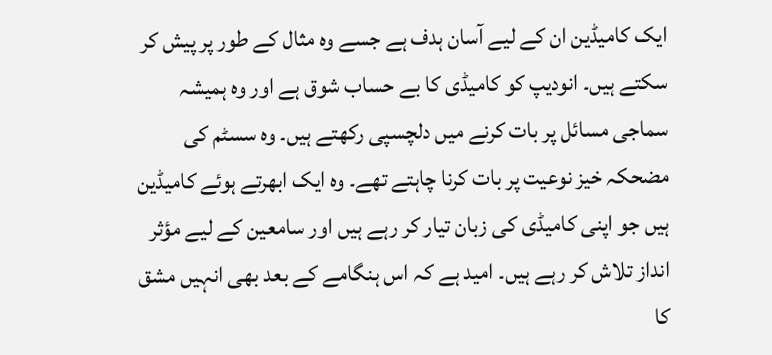ایک کامیڈین ان کے لیے آسان ہدف ہے جسے وہ مثال کے طور پر پیش کر سکتے ہیں۔ انودیپ کو کامیڈی کا بے حساب شوق ہے اور وہ ہمیشہ سماجی مسائل پر بات کرنے میں دلچسپی رکھتے ہیں۔ وہ سسٹم کی مضحکہ خیز نوعیت پر بات کرنا چاہتے تھے۔ وہ ایک ابھرتے ہوئے کامیڈین ہیں جو اپنی کامیڈی کی زبان تیار کر رہے ہیں اور سامعین کے لیے مؤثر انداز تلاش کر رہے ہیں۔ امید ہے کہ اس ہنگامے کے بعد بھی انہیں مشق کا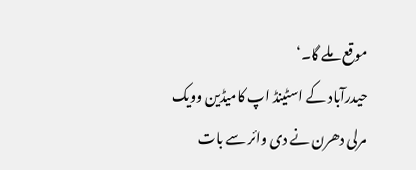موقع ملے گا۔‘
حیدرآباد کے اسٹینڈ اپ کامیڈین وویک مرلی دھرن نے دی وائر سے بات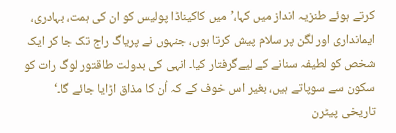کرتے ہوئے طنزیہ انداز میں کہا،’میں کاکیناڈا پولیس کو ان کی ہمت، بہادری، ایمانداری اور لگن پر سلام پیش کرتا ہوں، جنہوں نے پریاگ راج تک جا کر ایک شخص کو لطیفہ سنانے کے لیےگرفتار کیا۔ انہی کی بدولت طاقتور لوگ رات کو سکون سے سوپاتے ہیں، بغیر اس خوف کے کہ اُن کا مذاق اڑایا جائے گا۔‘
تاریخی پیٹرن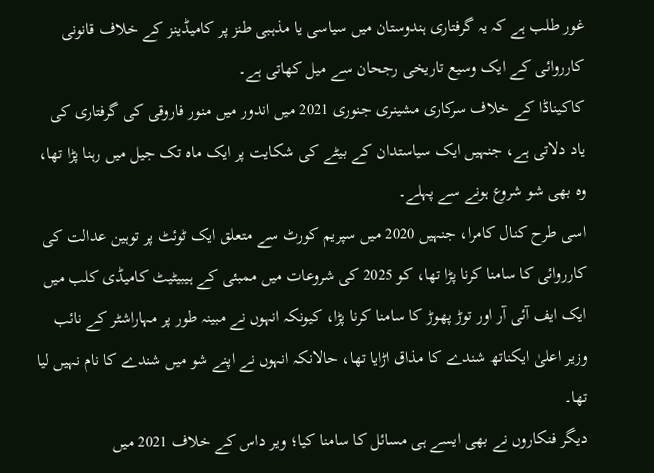غور طلب ہے کہ یہ گرفتاری ہندوستان میں سیاسی یا مذہبی طنز پر کامیڈینز کے خلاف قانونی کارروائی کے ایک وسیع تاریخی رجحان سے میل کھاتی ہے۔
کاکیناڈا کے خلاف سرکاری مشینری جنوری 2021 میں اندور میں منور فاروقی کی گرفتاری کی یاد دلاتی ہے، جنہیں ایک سیاستدان کے بیٹے کی شکایت پر ایک ماہ تک جیل میں رہنا پڑا تھا، وہ بھی شو شروع ہونے سے پہلے۔
اسی طرح کنال کامرا، جنہیں 2020 میں سپریم کورٹ سے متعلق ایک ٹوئٹ پر توہین عدالت کی کارروائی کا سامنا کرنا پڑا تھا، کو 2025 کی شروعات میں ممبئی کے ہیبیٹیٹ کامیڈی کلب میں ایک ایف آئی آر اور توڑ پھوڑ کا سامنا کرنا پڑا، کیونکہ انہوں نے مبینہ طور پر مہاراشٹر کے نائب وزیر اعلیٰ ایکناتھ شندے کا مذاق اڑایا تھا، حالانکہ انہوں نے اپنے شو میں شندے کا نام نہیں لیا تھا۔
دیگر فنکاروں نے بھی ایسے ہی مسائل کا سامنا کیا؛ ویر داس کے خلاف 2021 میں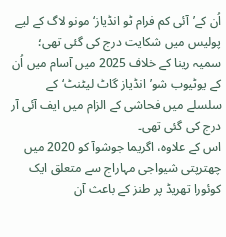اُن کے’آئی کم فرام ٹو انڈیاز‘مونو لاگ کے لیے پولیس میں شکایت درج کی گئی تھی؛ سمیہ رینا کے خلاف 2025 میں آسام میں اُن کے یوٹیوب شو’انڈیاز گاٹ لیٹنٹ‘کے سلسلے میں فحاشی کے الزام میں ایف آئی آر درج کی گئی تھی۔
اس کے علاوہ، اگریما جوشوآ کو 2020 میں چھترپتی شیواجی مہاراج سے متعلق ایک کوئورا تھریڈ پر طنز کے باعث آن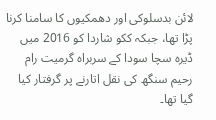لائن بدسلوکی اور دھمکیوں کا سامنا کرنا پڑا تھا، جبکہ ککو شاردا کو 2016 میں ڈیرہ سچا سودا کے سربراہ گرمیت رام رحیم سنگھ کی نقل اتارنے پر گرفتار کیا گیا تھا۔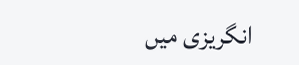انگریزی میں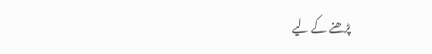پڑھنے کے لیے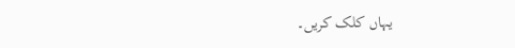یہاں کلک کریں۔